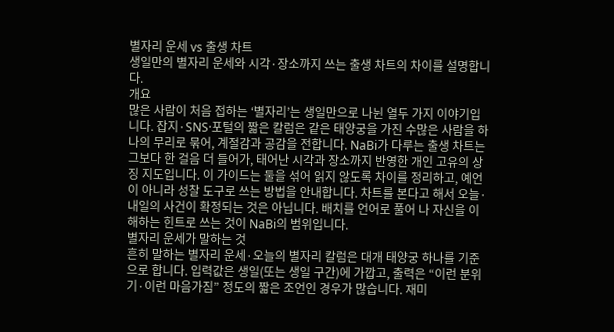별자리 운세 vs 출생 차트
생일만의 별자리 운세와 시각·장소까지 쓰는 출생 차트의 차이를 설명합니다.
개요
많은 사람이 처음 접하는 ‘별자리’는 생일만으로 나뉜 열두 가지 이야기입니다. 잡지·SNS·포털의 짧은 칼럼은 같은 태양궁을 가진 수많은 사람을 하나의 무리로 묶어, 계절감과 공감을 전합니다. NaBi가 다루는 출생 차트는 그보다 한 걸음 더 들어가, 태어난 시각과 장소까지 반영한 개인 고유의 상징 지도입니다. 이 가이드는 둘을 섞어 읽지 않도록 차이를 정리하고, 예언이 아니라 성찰 도구로 쓰는 방법을 안내합니다. 차트를 본다고 해서 오늘·내일의 사건이 확정되는 것은 아닙니다. 배치를 언어로 풀어 나 자신을 이해하는 힌트로 쓰는 것이 NaBi의 범위입니다.
별자리 운세가 말하는 것
흔히 말하는 별자리 운세·오늘의 별자리 칼럼은 대개 태양궁 하나를 기준으로 합니다. 입력값은 생일(또는 생일 구간)에 가깝고, 출력은 “이런 분위기·이런 마음가짐” 정도의 짧은 조언인 경우가 많습니다. 재미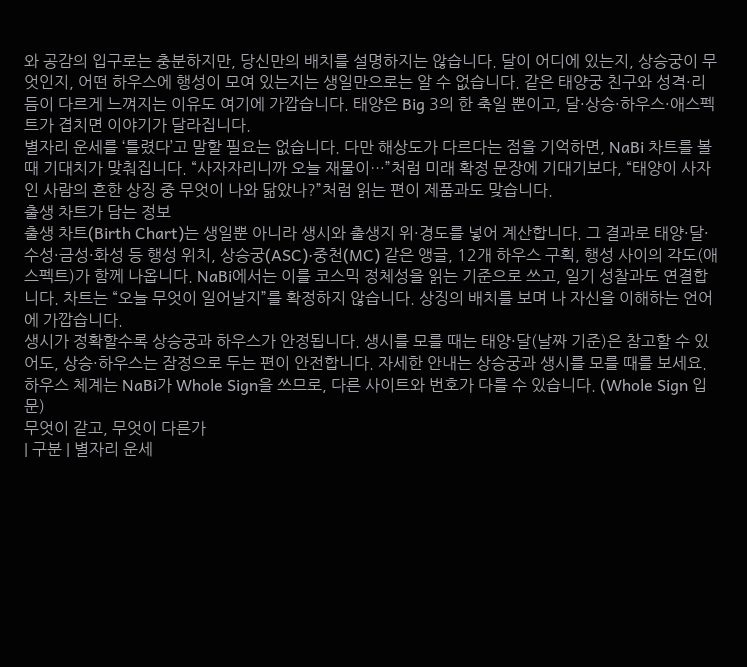와 공감의 입구로는 충분하지만, 당신만의 배치를 설명하지는 않습니다. 달이 어디에 있는지, 상승궁이 무엇인지, 어떤 하우스에 행성이 모여 있는지는 생일만으로는 알 수 없습니다. 같은 태양궁 친구와 성격·리듬이 다르게 느껴지는 이유도 여기에 가깝습니다. 태양은 Big 3의 한 축일 뿐이고, 달·상승·하우스·애스펙트가 겹치면 이야기가 달라집니다.
별자리 운세를 ‘틀렸다’고 말할 필요는 없습니다. 다만 해상도가 다르다는 점을 기억하면, NaBi 차트를 볼 때 기대치가 맞춰집니다. “사자자리니까 오늘 재물이…”처럼 미래 확정 문장에 기대기보다, “태양이 사자인 사람의 흔한 상징 중 무엇이 나와 닮았나?”처럼 읽는 편이 제품과도 맞습니다.
출생 차트가 담는 정보
출생 차트(Birth Chart)는 생일뿐 아니라 생시와 출생지 위·경도를 넣어 계산합니다. 그 결과로 태양·달·수성·금성·화성 등 행성 위치, 상승궁(ASC)·중천(MC) 같은 앵글, 12개 하우스 구획, 행성 사이의 각도(애스펙트)가 함께 나옵니다. NaBi에서는 이를 코스믹 정체성을 읽는 기준으로 쓰고, 일기 성찰과도 연결합니다. 차트는 “오늘 무엇이 일어날지”를 확정하지 않습니다. 상징의 배치를 보며 나 자신을 이해하는 언어에 가깝습니다.
생시가 정확할수록 상승궁과 하우스가 안정됩니다. 생시를 모를 때는 태양·달(날짜 기준)은 참고할 수 있어도, 상승·하우스는 잠정으로 두는 편이 안전합니다. 자세한 안내는 상승궁과 생시를 모를 때를 보세요. 하우스 체계는 NaBi가 Whole Sign을 쓰므로, 다른 사이트와 번호가 다를 수 있습니다. (Whole Sign 입문)
무엇이 같고, 무엇이 다른가
| 구분 | 별자리 운세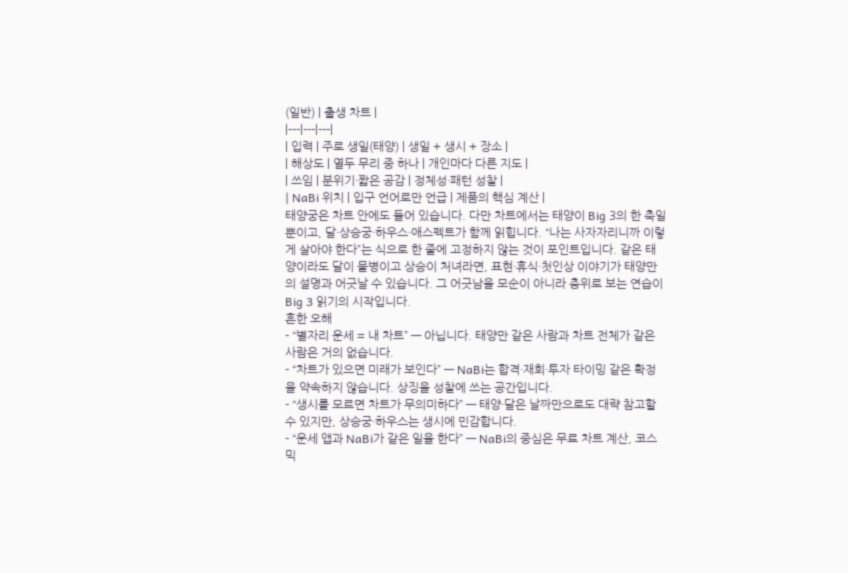(일반) | 출생 차트 |
|---|---|---|
| 입력 | 주로 생일(태양) | 생일 + 생시 + 장소 |
| 해상도 | 열두 무리 중 하나 | 개인마다 다른 지도 |
| 쓰임 | 분위기·짧은 공감 | 정체성·패턴 성찰 |
| NaBi 위치 | 입구 언어로만 언급 | 제품의 핵심 계산 |
태양궁은 차트 안에도 들어 있습니다. 다만 차트에서는 태양이 Big 3의 한 축일 뿐이고, 달·상승궁·하우스·애스펙트가 함께 읽힙니다. “나는 사자자리니까 이렇게 살아야 한다”는 식으로 한 줄에 고정하지 않는 것이 포인트입니다. 같은 태양이라도 달이 물병이고 상승이 처녀라면, 표현·휴식·첫인상 이야기가 태양만의 설명과 어긋날 수 있습니다. 그 어긋남을 모순이 아니라 층위로 보는 연습이 Big 3 읽기의 시작입니다.
흔한 오해
- “별자리 운세 = 내 차트” — 아닙니다. 태양만 같은 사람과 차트 전체가 같은 사람은 거의 없습니다.
- “차트가 있으면 미래가 보인다” — NaBi는 합격·재회·투자 타이밍 같은 확정을 약속하지 않습니다. 상징을 성찰에 쓰는 공간입니다.
- “생시를 모르면 차트가 무의미하다” — 태양·달은 날짜만으로도 대략 참고할 수 있지만, 상승궁·하우스는 생시에 민감합니다.
- “운세 앱과 NaBi가 같은 일을 한다” — NaBi의 중심은 무료 차트 계산, 코스믹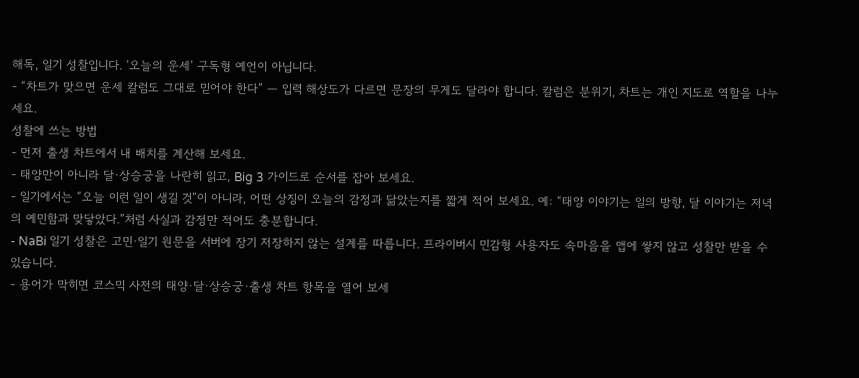해독, 일기 성찰입니다. ‘오늘의 운세’ 구독형 예언이 아닙니다.
- “차트가 맞으면 운세 칼럼도 그대로 믿어야 한다” — 입력 해상도가 다르면 문장의 무게도 달라야 합니다. 칼럼은 분위기, 차트는 개인 지도로 역할을 나누세요.
성찰에 쓰는 방법
- 먼저 출생 차트에서 내 배치를 계산해 보세요.
- 태양만이 아니라 달·상승궁을 나란히 읽고, Big 3 가이드로 순서를 잡아 보세요.
- 일기에서는 “오늘 이런 일이 생길 것”이 아니라, 어떤 상징이 오늘의 감정과 닮았는지를 짧게 적어 보세요. 예: “태양 이야기는 일의 방향, 달 이야기는 저녁의 예민함과 맞닿았다.”처럼 사실과 감정만 적어도 충분합니다.
- NaBi 일기 성찰은 고민·일기 원문을 서버에 장기 저장하지 않는 설계를 따릅니다. 프라이버시 민감형 사용자도 속마음을 앱에 쌓지 않고 성찰만 받을 수 있습니다.
- 용어가 막히면 코스믹 사전의 태양·달·상승궁·출생 차트 항목을 열어 보세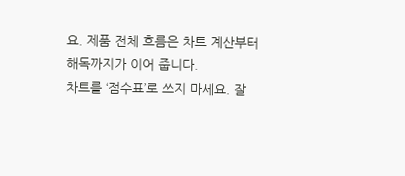요. 제품 전체 흐름은 차트 계산부터 해독까지가 이어 줍니다.
차트를 ‘점수표’로 쓰지 마세요. 잘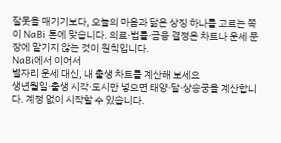잘못을 매기기보다, 오늘의 마음과 닮은 상징 하나를 고르는 쪽이 NaBi 톤에 맞습니다. 의료·법률·금융 결정은 차트나 운세 문장에 맡기지 않는 것이 원칙입니다.
NaBi에서 이어서
별자리 운세 대신, 내 출생 차트를 계산해 보세요
생년월일·출생 시각·도시만 넣으면 태양·달·상승궁을 계산합니다. 계정 없이 시작할 수 있습니다.